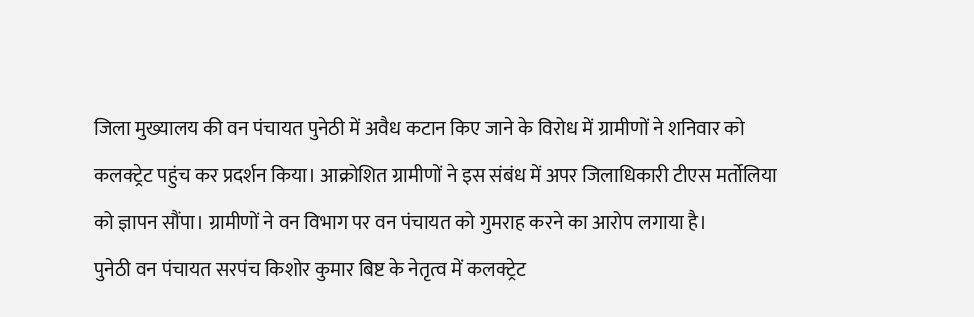जिला मुख्यालय की वन पंचायत पुनेठी में अवैध कटान किए जाने के विरोध में ग्रामीणों ने शनिवार को कलक्ट्रेट पहुंच कर प्रदर्शन किया। आक्रोशित ग्रामीणों ने इस संबंध में अपर जिलाधिकारी टीएस मर्तोलिया को ज्ञापन सौंपा। ग्रामीणों ने वन विभाग पर वन पंचायत को गुमराह करने का आरोप लगाया है।
पुनेठी वन पंचायत सरपंच किशोर कुमार बिष्ट के नेतृत्व में कलक्ट्रेट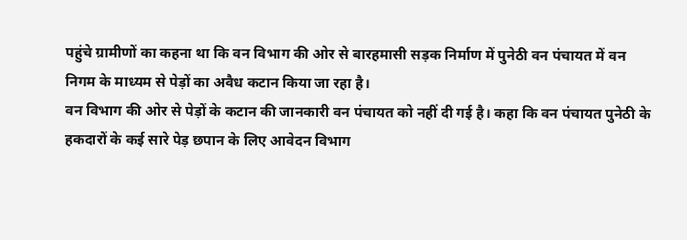पहुंचे ग्रामीणों का कहना था कि वन विभाग की ओर से बारहमासी सड़क निर्माण में पुनेठी वन पंचायत में वन निगम के माध्यम से पेड़ों का अवैध कटान किया जा रहा है।
वन विभाग की ओर से पेड़ों के कटान की जानकारी वन पंचायत को नहीं दी गई है। कहा कि वन पंचायत पुनेठी के हकदारों के कई सारे पेड़ छपान के लिए आवेदन विभाग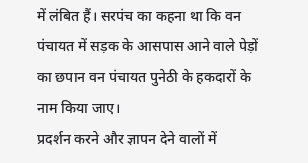में लंबित हैं। सरपंच का कहना था कि वन पंचायत में सड़क के आसपास आने वाले पेड़ों का छपान वन पंचायत पुनेठी के हकदारों के नाम किया जाए।
प्रदर्शन करने और ज्ञापन देने वालों में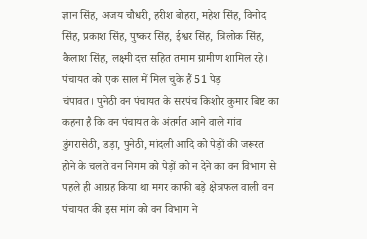ज्ञान सिंह, अजय चौधरी, हरीश बोहरा, महेश सिंह, विनोद सिंह, प्रकाश सिंह, पुष्कर सिंह, ईश्वर सिंह, त्रिलोक सिंह, कैलाश सिंह, लक्ष्मी दत्त सहित तमाम ग्रामीण शामिल रहे।
पंचायत को एक साल में मिल चुके हैं 51 पेड़
चंपावत। पुनेठी वन पंचायत के सरपंच किशोर कुमार बिष्ट का कहना है कि वन पंचायत के अंतर्गत आने वाले गांव डुंगरासेठी, डड़ा, पुनेठी, मांदली आदि को पेड़ों की जरूरत होने के चलते वन निगम को पेड़ों को न देने का वन विभाग से पहले ही आग्रह किया था मगर काफी बड़े क्षेत्रफल वाली वन पंचायत की इस मांग को वन विभाग ने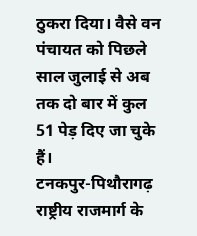ठुकरा दिया। वैसे वन पंचायत को पिछले साल जुलाई से अब तक दो बार में कुल 51 पेड़ दिए जा चुके हैं।
टनकपुर-पिथौरागढ़ राष्ट्रीय राजमार्ग के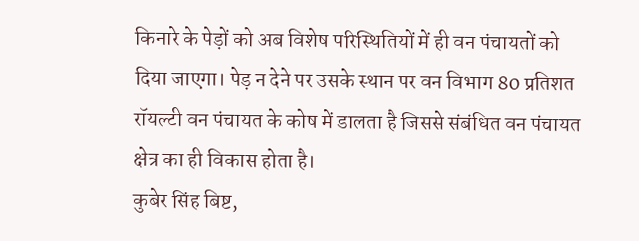किनारे के पेड़ों को अब विशेष परिस्थितियों में ही वन पंचायतों को दिया जाएगा। पेड़ न देने पर उसके स्थान पर वन विभाग 80 प्रतिशत रॉयल्टी वन पंचायत के कोष में डालता है जिससे संबंधित वन पंचायत क्षेत्र का ही विकास होता है।
कुबेर सिंह बिष्ट,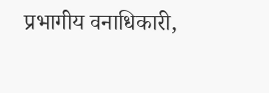प्रभागीय वनाधिकारी,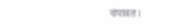चंपावत।